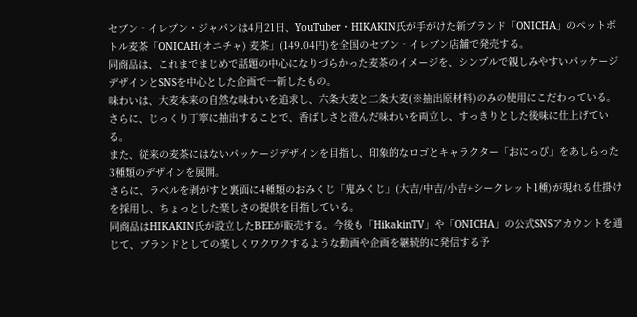セブン‐イレブン・ジャパンは4月21日、YouTuber・HIKAKIN氏が手がけた新ブランド「ONICHA」のペットボトル麦茶「ONICAH(オニチャ) 麦茶」(149.04円)を全国のセブン‐イレブン店舗で発売する。
同商品は、これまでまじめで話題の中心になりづらかった麦茶のイメージを、シンプルで親しみやすいパッケージデザインとSNSを中心とした企画で一新したもの。
味わいは、大麦本来の自然な味わいを追求し、六条大麦と二条大麦(※抽出原材料)のみの使用にこだわっている。さらに、じっくり丁寧に抽出することで、香ばしさと澄んだ味わいを両立し、すっきりとした後味に仕上げている。
また、従来の麦茶にはないパッケージデザインを目指し、印象的なロゴとキャラクター「おにっぴ」をあしらった3種類のデザインを展開。
さらに、ラベルを剥がすと裏面に4種類のおみくじ「鬼みくじ」(大吉/中吉/小吉+シークレット1種)が現れる仕掛けを採用し、ちょっとした楽しさの提供を目指している。
同商品はHIKAKIN氏が設立したBEEが販売する。今後も「HikakinTV」や「ONICHA」の公式SNSアカウントを通じて、ブランドとしての楽しくワクワクするような動画や企画を継続的に発信する予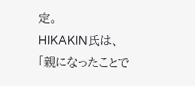定。
HIKAKIN氏は、「親になったことで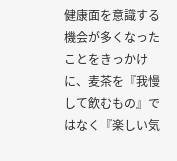健康面を意識する機会が多くなったことをきっかけに、麦茶を『我慢して飲むもの』ではなく『楽しい気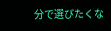分で選びたくな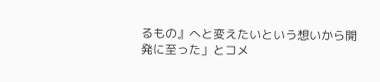るもの』へと変えたいという想いから開発に至った」とコメ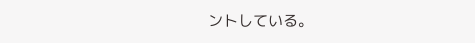ントしている。